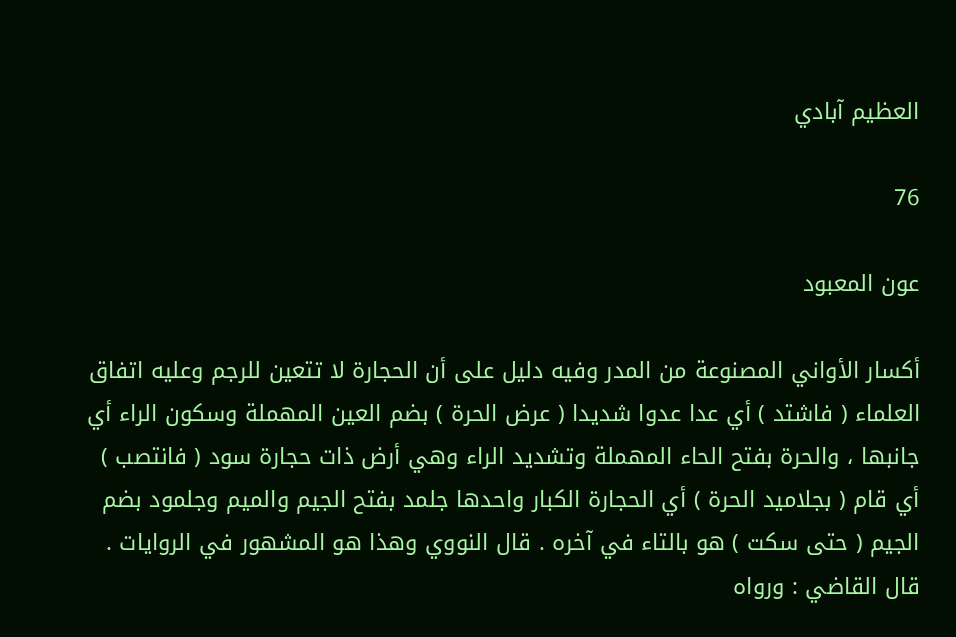العظيم آبادي

76

عون المعبود

أكسار الأواني المصنوعة من المدر وفيه دليل على أن الحجارة لا تتعين للرجم وعليه اتفاق العلماء ( فاشتد ) أي عدا عدوا شديدا ( عرض الحرة ) بضم العين المهملة وسكون الراء أي جانبها ، والحرة بفتح الحاء المهملة وتشديد الراء وهي أرض ذات حجارة سود ( فانتصب ) أي قام ( بجلاميد الحرة ) أي الحجارة الكبار واحدها جلمد بفتح الجيم والميم وجلمود بضم الجيم ( حتى سكت ) هو بالتاء في آخره . قال النووي وهذا هو المشهور في الروايات . قال القاضي : ورواه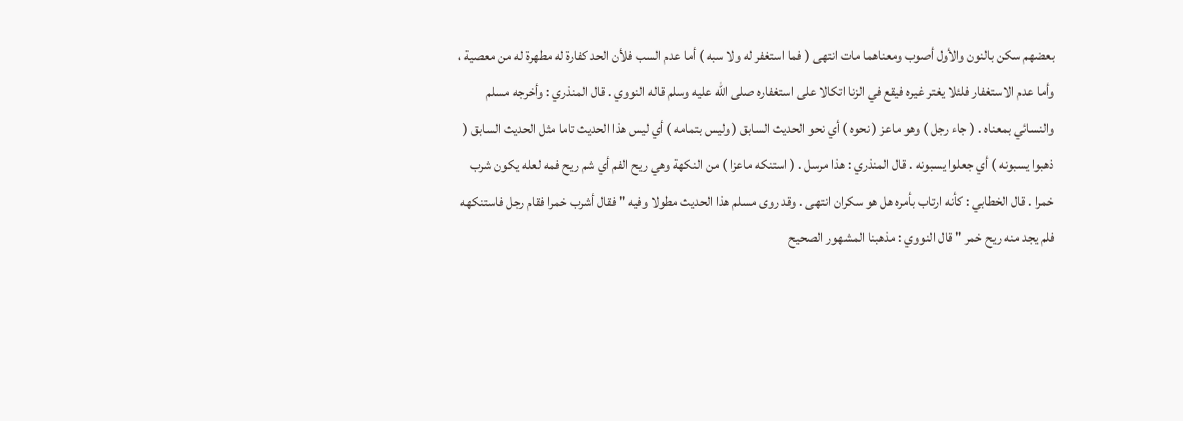بعضهم سكن بالنون والأول أصوب ومعناهما مات انتهى ( فما استغفر له ولا سبه ) أما عدم السب فلأن الحد كفارة له مطهرة له من معصية ، وأما عدم الاستغفار فلئلا يغتر غيره فيقع في الزنا اتكالا على استغفاره صلى الله عليه وسلم قاله النووي . قال المنذري : وأخرجه مسلم والنسائي بمعناه . ( جاء رجل ) وهو ماعز ( نحوه ) أي نحو الحديث السابق ( وليس بتمامه ) أي ليس هذا الحديث تاما مثل الحديث السابق ( ذهبوا يسبونه ) أي جعلوا يسبونه . قال المنذري : هذا مرسل . ( استنكه ماعزا ) من النكهة وهي ريح الفم أي شم ريح فمه لعله يكون شرب خمرا . قال الخطابي : كأنه ارتاب بأمره هل هو سكران انتهى . وقد روى مسلم هذا الحديث مطولا وفيه " فقال أشرب خمرا فقام رجل فاستنكهه فلم يجد منه ريح خمر " قال النووي : مذهبنا المشهور الصحيح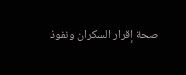صحة إقرار السكران ونفوذ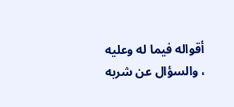أقواله فيما له وعليه ، والسؤال عن شربه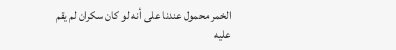الخمر محمول عندنا على أنه لو كان سكران لم يقم عليه